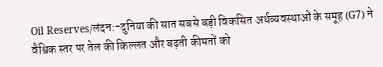Oil Reserves/लंदन:-दुनिया की सात सबसे बड़ी विकसित अर्थव्यवस्थाओं के समूह (G7) ने वैश्विक स्तर पर तेल की किल्लत और बढ़ती कीमतों को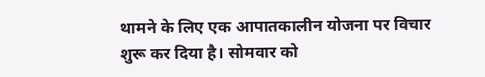थामने के लिए एक आपातकालीन योजना पर विचार शुरू कर दिया है। सोमवार को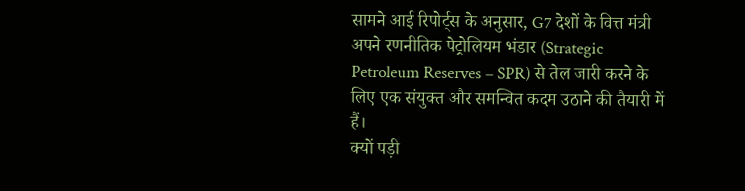सामने आई रिपोर्ट्स के अनुसार, G7 देशों के वित्त मंत्री अपने रणनीतिक पेट्रोलियम भंडार (Strategic Petroleum Reserves – SPR) से तेल जारी करने के लिए एक संयुक्त और समन्वित कदम उठाने की तैयारी में हैं।
क्यों पड़ी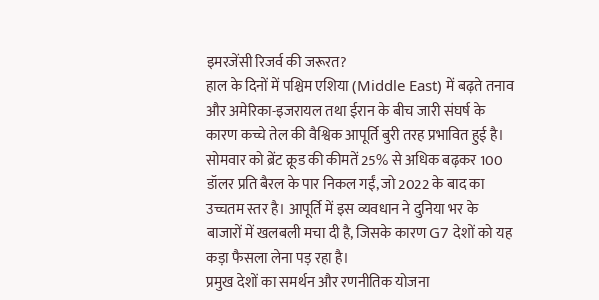इमरजेंसी रिजर्व की जरूरत?
हाल के दिनों में पश्चिम एशिया (Middle East) में बढ़ते तनाव और अमेरिका-इजरायल तथा ईरान के बीच जारी संघर्ष के कारण कच्चे तेल की वैश्विक आपूर्ति बुरी तरह प्रभावित हुई है। सोमवार को ब्रेंट क्रूड की कीमतें 25% से अधिक बढ़कर 100 डॉलर प्रति बैरल के पार निकल गईं, जो 2022 के बाद का उच्चतम स्तर है। आपूर्ति में इस व्यवधान ने दुनिया भर के बाजारों में खलबली मचा दी है, जिसके कारण G7 देशों को यह कड़ा फैसला लेना पड़ रहा है।
प्रमुख देशों का समर्थन और रणनीतिक योजना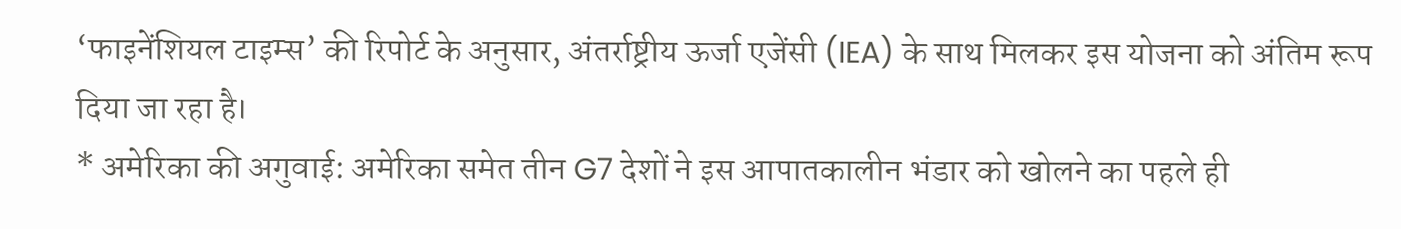‘फाइनेंशियल टाइम्स’ की रिपोर्ट के अनुसार, अंतर्राष्ट्रीय ऊर्जा एजेंसी (IEA) के साथ मिलकर इस योजना को अंतिम रूप दिया जा रहा है।
* अमेरिका की अगुवाई: अमेरिका समेत तीन G7 देशों ने इस आपातकालीन भंडार को खोलने का पहले ही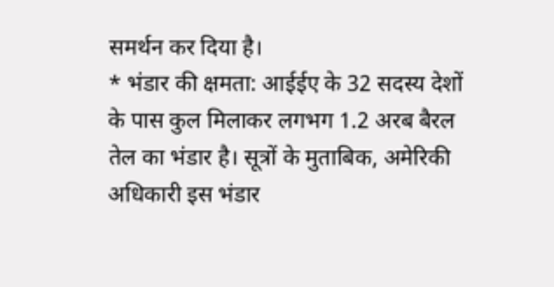समर्थन कर दिया है।
* भंडार की क्षमता: आईईए के 32 सदस्य देशों के पास कुल मिलाकर लगभग 1.2 अरब बैरल तेल का भंडार है। सूत्रों के मुताबिक, अमेरिकी अधिकारी इस भंडार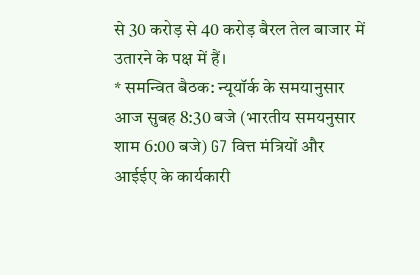से 30 करोड़ से 40 करोड़ बैरल तेल बाजार में उतारने के पक्ष में हैं।
* समन्वित बैठक: न्यूयॉर्क के समयानुसार आज सुबह 8:30 बजे (भारतीय समयनुसार शाम 6:00 बजे) G7 वित्त मंत्रियों और आईईए के कार्यकारी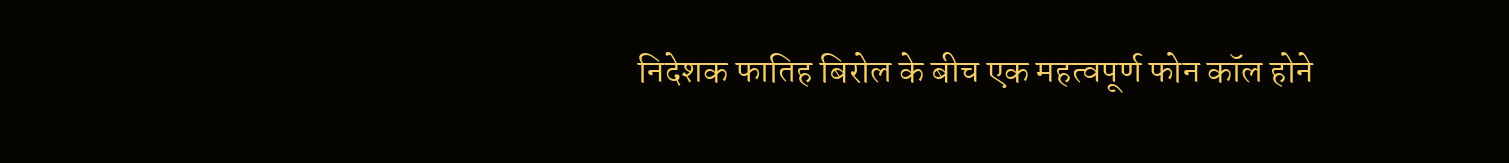निदेशक फातिह बिरोल के बीच एक महत्वपूर्ण फोन कॉल होने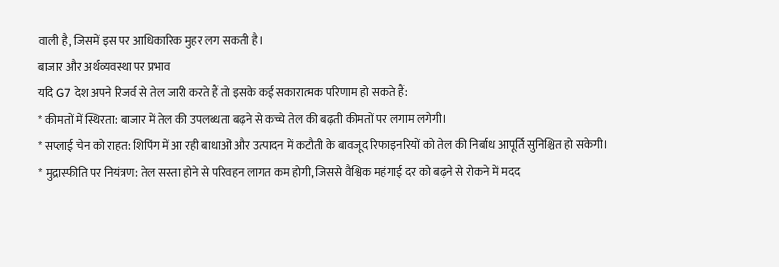वाली है, जिसमें इस पर आधिकारिक मुहर लग सकती है।
बाजार और अर्थव्यवस्था पर प्रभाव
यदि G7 देश अपने रिजर्व से तेल जारी करते हैं तो इसके कई सकारात्मक परिणाम हो सकते हैं:
* कीमतों में स्थिरता: बाजार में तेल की उपलब्धता बढ़ने से कच्चे तेल की बढ़ती कीमतों पर लगाम लगेगी।
* सप्लाई चेन को राहत: शिपिंग में आ रही बाधाओं और उत्पादन में कटौती के बावजूद रिफाइनरियों को तेल की निर्बाध आपूर्ति सुनिश्चित हो सकेगी।
* मुद्रास्फीति पर नियंत्रण: तेल सस्ता होने से परिवहन लागत कम होगी, जिससे वैश्विक महंगाई दर को बढ़ने से रोकने में मदद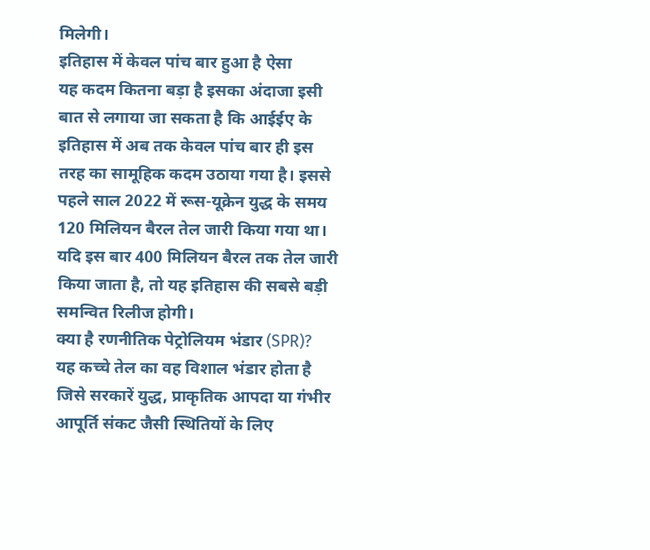मिलेगी।
इतिहास में केवल पांच बार हुआ है ऐसा
यह कदम कितना बड़ा है इसका अंदाजा इसी बात से लगाया जा सकता है कि आईईए के इतिहास में अब तक केवल पांच बार ही इस तरह का सामूहिक कदम उठाया गया है। इससे पहले साल 2022 में रूस-यूक्रेन युद्ध के समय 120 मिलियन बैरल तेल जारी किया गया था। यदि इस बार 400 मिलियन बैरल तक तेल जारी किया जाता है, तो यह इतिहास की सबसे बड़ी समन्वित रिलीज होगी।
क्या है रणनीतिक पेट्रोलियम भंडार (SPR)?
यह कच्चे तेल का वह विशाल भंडार होता है जिसे सरकारें युद्ध, प्राकृतिक आपदा या गंभीर आपूर्ति संकट जैसी स्थितियों के लिए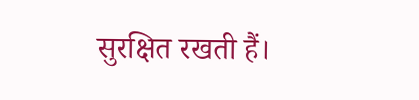सुरक्षित रखती हैं।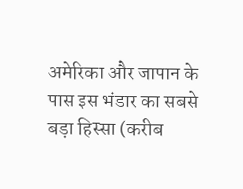अमेरिका और जापान के पास इस भंडार का सबसे बड़ा हिस्सा (करीब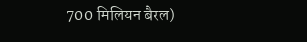700 मिलियन बैरल)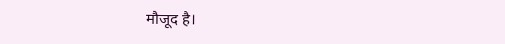मौजूद है।